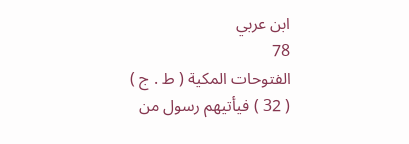ابن عربي
78
الفتوحات المكية ( ط . ج )
( 32 ) فيأتيهم رسول من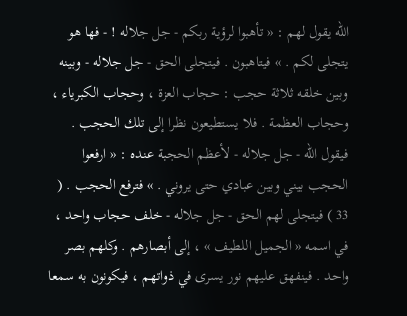الله يقول لهم : « تأهبوا لرؤية ربكم - جل جلاله ! - فها هو يتجلى لكم . » فيتاهبون . فيتجلى الحق - جل جلاله - وبينه وبين خلقه ثلاثة حجب : حجاب العزة ، وحجاب الكبرياء ، وحجاب العظمة . فلا يستطيعون نظرا إلى تلك الحجب . فيقول الله - جل جلاله - لأعظم الحجبة عنده : « ارفعوا الحجب بيني وبين عبادي حتى يروني . » فترفع الحجب . ( 33 ) فيتجلى لهم الحق - جل جلاله - خلف حجاب واحد ، في اسمه « الجميل اللطيف » ، إلى أبصارهم . وكلهم بصر واحد . فينفهق عليهم نور يسرى في ذواتهم ، فيكونون به سمعا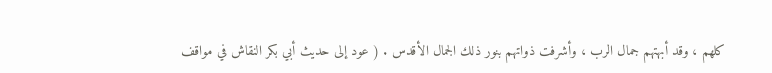كلهم ، وقد أبهتهم جمال الرب ، وأشرفت ذواتهم بنور ذلك الجمال الأقدس . ( عود إلى حديث أبي بكر النقاش في مواقف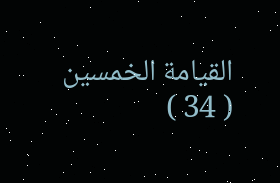القيامة الخمسين ( 34 )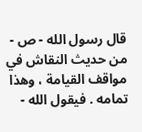قال رسول الله - ص - من حديث النقاش في مواقف القيامة ، وهذا تمامه . فيقول الله -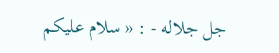جل جلاله - : « سلام عليكم